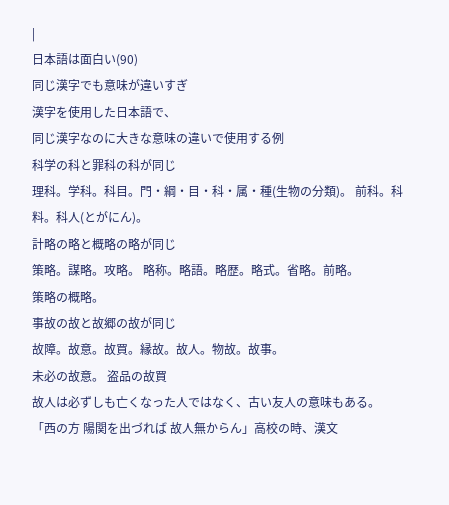|
日本語は面白い(90)
同じ漢字でも意味が違いすぎ
漢字を使用した日本語で、
同じ漢字なのに大きな意味の違いで使用する例
科学の科と罪科の科が同じ
理科。学科。科目。門・綱・目・科・属・種(生物の分類)。 前科。科
料。科人(とがにん)。
計略の略と概略の略が同じ
策略。謀略。攻略。 略称。略語。略歴。略式。省略。前略。
策略の概略。
事故の故と故郷の故が同じ
故障。故意。故買。縁故。故人。物故。故事。
未必の故意。 盗品の故買
故人は必ずしも亡くなった人ではなく、古い友人の意味もある。
「西の方 陽関を出づれば 故人無からん」高校の時、漢文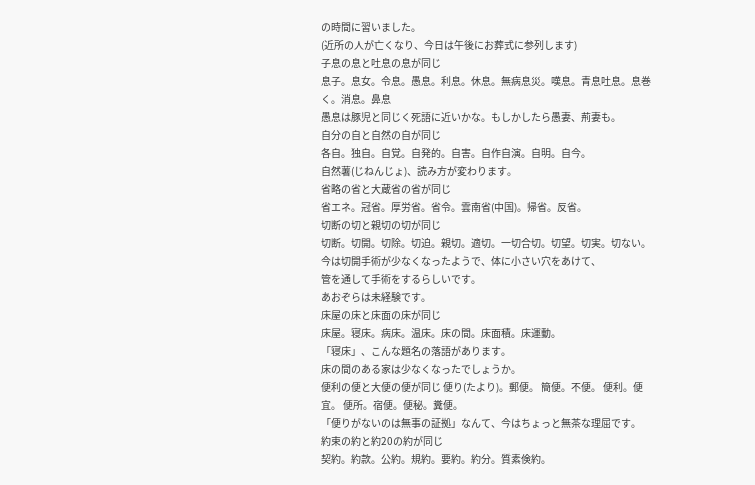の時間に習いました。
(近所の人が亡くなり、今日は午後にお葬式に参列します)
子息の息と吐息の息が同じ
息子。息女。令息。愚息。利息。休息。無病息災。嘆息。青息吐息。息巻く。消息。鼻息
愚息は豚児と同じく死語に近いかな。もしかしたら愚妻、荊妻も。
自分の自と自然の自が同じ
各自。独自。自覚。自発的。自害。自作自演。自明。自今。
自然薯(じねんじょ)、読み方が変わります。
省略の省と大蔵省の省が同じ
省エネ。冠省。厚労省。省令。雲南省(中国)。帰省。反省。
切断の切と親切の切が同じ
切断。切開。切除。切迫。親切。適切。一切合切。切望。切実。切ない。
今は切開手術が少なくなったようで、体に小さい穴をあけて、
管を通して手術をするらしいです。
あおぞらは未経験です。
床屋の床と床面の床が同じ
床屋。寝床。病床。温床。床の間。床面積。床運動。
「寝床」、こんな題名の落語があります。
床の間のある家は少なくなったでしょうか。
便利の便と大便の便が同じ 便り(たより)。郵便。 簡便。不便。 便利。便宜。 便所。宿便。便秘。糞便。
「便りがないのは無事の証拠」なんて、今はちょっと無茶な理屈です。
約束の約と約20の約が同じ
契約。約款。公約。規約。要約。約分。質素倹約。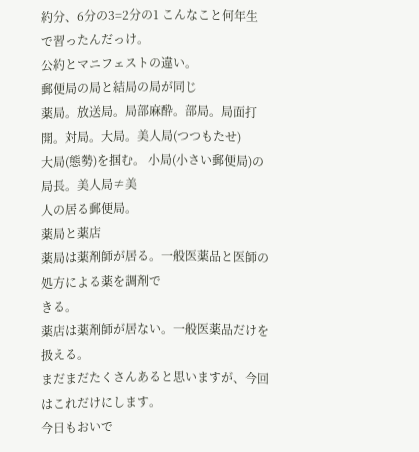約分、6分の3=2分の1 こんなこと何年生で習ったんだっけ。
公約とマニフェストの違い。
郵便局の局と結局の局が同じ
薬局。放送局。局部麻酔。部局。局面打開。対局。大局。美人局(つつもたせ)
大局(態勢)を掴む。 小局(小さい郵便局)の局長。美人局≠美
人の居る郵便局。
薬局と薬店
薬局は薬剤師が居る。一般医薬品と医師の処方による薬を調剤で
きる。
薬店は薬剤師が居ない。一般医薬品だけを扱える。
まだまだたくさんあると思いますが、今回はこれだけにします。
今日もおいで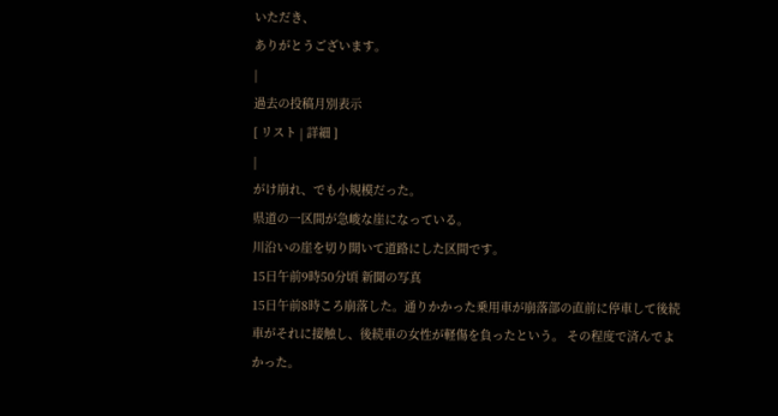いただき、
ありがとうございます。
|
過去の投稿月別表示
[ リスト | 詳細 ]
|
がけ崩れ、でも小規模だった。
県道の一区間が急峻な崖になっている。
川沿いの崖を切り開いて道路にした区間です。
15日午前9時50分頃 新聞の写真
15日午前8時ころ崩落した。通りかかった乗用車が崩落部の直前に停車して後続車がそれに接触し、後続車の女性が軽傷を負ったという。 その程度で済んでよかった。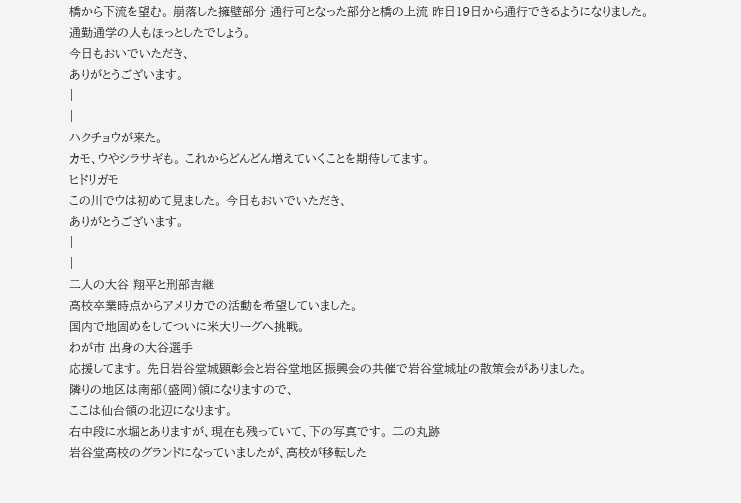橋から下流を望む。 崩落した擁壁部分 通行可となった部分と橋の上流 昨日19日から通行できるようになりました。 通勤通学の人もほっとしたでしょう。
今日もおいでいただき、
ありがとうございます。
|
|
ハクチョウが来た。
カモ、ウやシラサギも。 これからどんどん増えていくことを期待してます。
ヒドリガモ
この川でウは初めて見ました。 今日もおいでいただき、
ありがとうございます。
|
|
二人の大谷 翔平と刑部吉継
高校卒業時点からアメリカでの活動を希望していました。
国内で地固めをしてついに米大リーグへ挑戦。
わが市 出身の大谷選手
応援してます。 先日岩谷堂城顕彰会と岩谷堂地区振興会の共催で岩谷堂城址の散策会がありました。
隣りの地区は南部(盛岡)領になりますので、
ここは仙台領の北辺になります。
右中段に水堀とありますが、現在も残っていて、下の写真です。 二の丸跡
岩谷堂高校のグランドになっていましたが、高校が移転した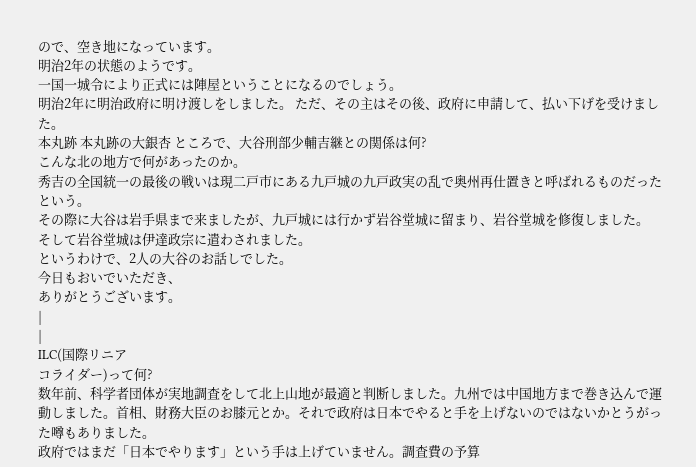ので、空き地になっています。
明治2年の状態のようです。
一国一城令により正式には陣屋ということになるのでしょう。
明治2年に明治政府に明け渡しをしました。 ただ、その主はその後、政府に申請して、払い下げを受けました。
本丸跡 本丸跡の大銀杏 ところで、大谷刑部少輔吉継との関係は何?
こんな北の地方で何があったのか。
秀吉の全国統一の最後の戦いは現二戸市にある九戸城の九戸政実の乱で奥州再仕置きと呼ばれるものだったという。
その際に大谷は岩手県まで来ましたが、九戸城には行かず岩谷堂城に留まり、岩谷堂城を修復しました。
そして岩谷堂城は伊達政宗に遣わされました。
というわけで、2人の大谷のお話しでした。
今日もおいでいただき、
ありがとうございます。
|
|
ILC(国際リニア
コライダー)って何?
数年前、科学者団体が実地調査をして北上山地が最適と判断しました。九州では中国地方まで巻き込んで運動しました。首相、財務大臣のお膝元とか。それで政府は日本でやると手を上げないのではないかとうがった噂もありました。
政府ではまだ「日本でやります」という手は上げていません。調査費の予算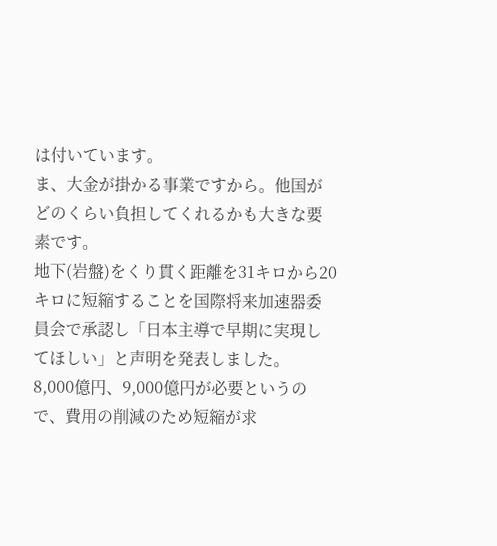は付いています。
ま、大金が掛かる事業ですから。他国がどのくらい負担してくれるかも大きな要素です。
地下(岩盤)をくり貫く距離を31キロから20キロに短縮することを国際将来加速器委員会で承認し「日本主導で早期に実現してほしい」と声明を発表しました。
8,000億円、9,000億円が必要というので、費用の削減のため短縮が求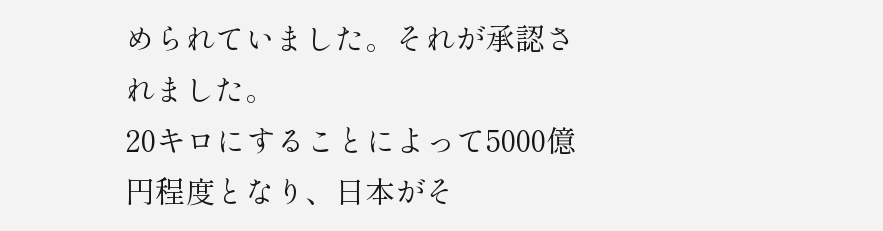められていました。それが承認されました。
20キロにすることによって5000億円程度となり、日本がそ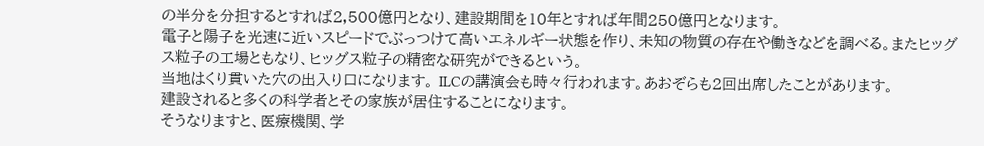の半分を分担するとすれば2,500億円となり、建設期間を10年とすれば年間250億円となります。
電子と陽子を光速に近いスピードでぶっつけて高いエネルギー状態を作り、未知の物質の存在や働きなどを調べる。またヒッグス粒子の工場ともなり、ヒッグス粒子の精密な研究ができるという。
当地はくり貫いた穴の出入り口になります。 ILCの講演会も時々行われます。あおぞらも2回出席したことがあります。
建設されると多くの科学者とその家族が居住することになります。
そうなりますと、医療機関、学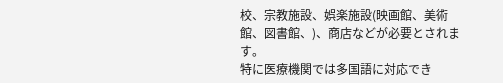校、宗教施設、娯楽施設(映画館、美術館、図書館、)、商店などが必要とされます。
特に医療機関では多国語に対応でき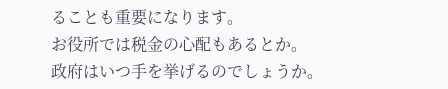ることも重要になります。
お役所では税金の心配もあるとか。
政府はいつ手を挙げるのでしょうか。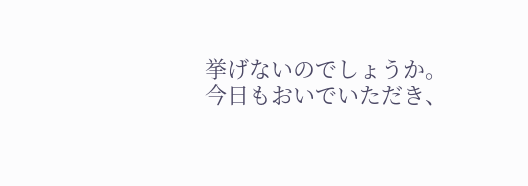挙げないのでしょうか。
今日もおいでいただき、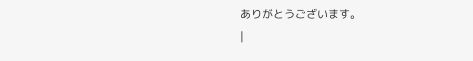ありがとうございます。
|